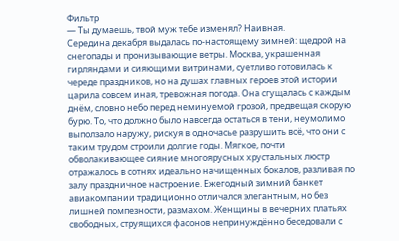Фильтр
— Ты думаешь, твой муж тебе изменял? Наивная.
Середина декабря выдалась по-настоящему зимней: щедрой на снегопады и пронизывающие ветры. Москва, украшенная гирляндами и сияющими витринами, суетливо готовилась к череде праздников, но на душах главных героев этой истории царила совсем иная, тревожная погода. Она сгущалась с каждым днём, словно небо перед неминуемой грозой, предвещая скорую бурю. То, что должно было навсегда остаться в тени, неумолимо выползало наружу, рискуя в одночасье разрушить всё, что они с таким трудом строили долгие годы. Мягкое, почти обволакивающее сияние многоярусных хрустальных люстр отражалось в сотнях идеально начищенных бокалов, разливая по залу праздничное настроение. Ежегодный зимний банкет авиакомпании традиционно отличался элегантным, но без лишней помпезности, размахом. Женщины в вечерних платьях свободных, струящихся фасонов непринуждённо беседовали с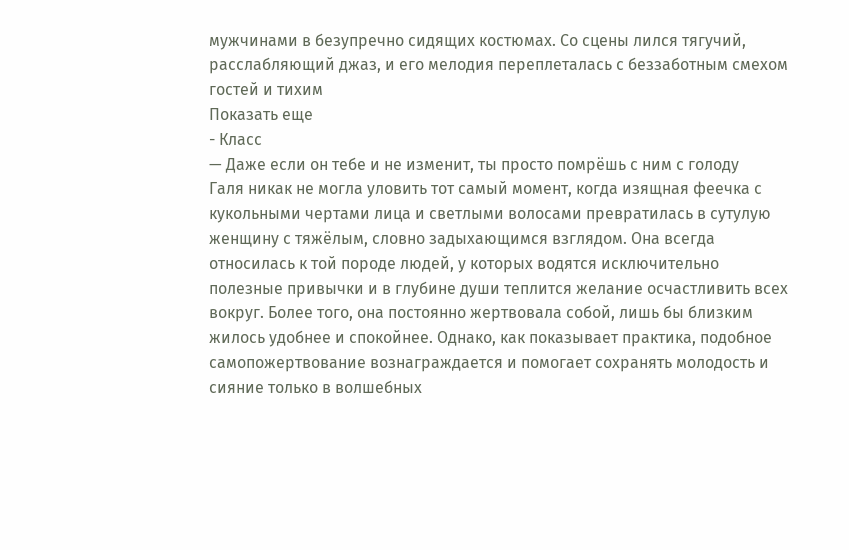мужчинами в безупречно сидящих костюмах. Со сцены лился тягучий, расслабляющий джаз, и его мелодия переплеталась с беззаботным смехом гостей и тихим
Показать еще
- Класс
— Даже если он тебе и не изменит, ты просто помрёшь с ним с голоду
Галя никак не могла уловить тот самый момент, когда изящная феечка с кукольными чертами лица и светлыми волосами превратилась в сутулую женщину с тяжёлым, словно задыхающимся взглядом. Она всегда относилась к той породе людей, у которых водятся исключительно полезные привычки и в глубине души теплится желание осчастливить всех вокруг. Более того, она постоянно жертвовала собой, лишь бы близким жилось удобнее и спокойнее. Однако, как показывает практика, подобное самопожертвование вознаграждается и помогает сохранять молодость и сияние только в волшебных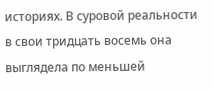историях. В суровой реальности в свои тридцать восемь она выглядела по меньшей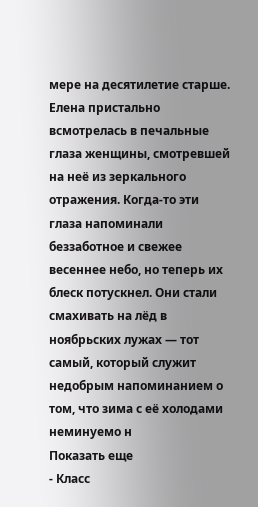мере на десятилетие старше. Елена пристально всмотрелась в печальные глаза женщины, смотревшей на неё из зеркального отражения. Когда-то эти глаза напоминали беззаботное и свежее весеннее небо, но теперь их блеск потускнел. Они стали смахивать на лёд в ноябрьских лужах — тот самый, который служит недобрым напоминанием о том, что зима с её холодами неминуемо н
Показать еще
- Класс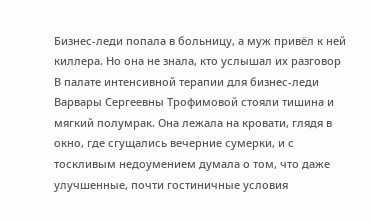Бизнес-леди попала в больницу, а муж привёл к ней киллера. Но она не знала, кто услышал их разговор
В палате интенсивной терапии для бизнес-леди Варвары Сергеевны Трофимовой стояли тишина и мягкий полумрак. Она лежала на кровати, глядя в окно, где сгущались вечерние сумерки, и с тоскливым недоумением думала о том, что даже улучшенные, почти гостиничные условия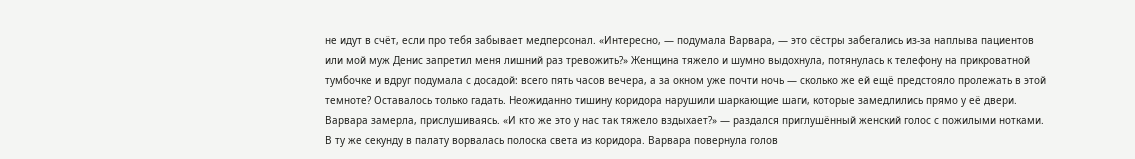не идут в счёт, если про тебя забывает медперсонал. «Интересно, — подумала Варвара, — это сёстры забегались из-за наплыва пациентов или мой муж Денис запретил меня лишний раз тревожить?» Женщина тяжело и шумно выдохнула, потянулась к телефону на прикроватной тумбочке и вдруг подумала с досадой: всего пять часов вечера, а за окном уже почти ночь — сколько же ей ещё предстояло пролежать в этой темноте? Оставалось только гадать. Неожиданно тишину коридора нарушили шаркающие шаги, которые замедлились прямо у её двери. Варвара замерла, прислушиваясь. «И кто же это у нас так тяжело вздыхает?» — раздался приглушённый женский голос с пожилыми нотками. В ту же секунду в палату ворвалась полоска света из коридора. Варвара повернула голов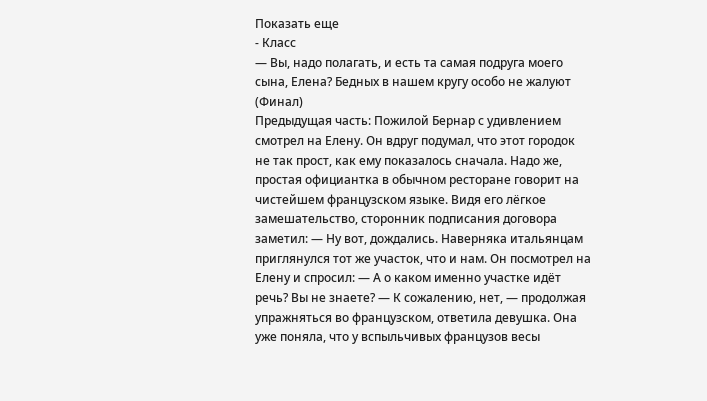Показать еще
- Класс
— Вы, надо полагать, и есть та самая подруга моего сына, Елена? Бедных в нашем кругу особо не жалуют (Финал)
Предыдущая часть: Пожилой Бернар с удивлением смотрел на Елену. Он вдруг подумал, что этот городок не так прост, как ему показалось сначала. Надо же, простая официантка в обычном ресторане говорит на чистейшем французском языке. Видя его лёгкое замешательство, сторонник подписания договора заметил: — Ну вот, дождались. Наверняка итальянцам приглянулся тот же участок, что и нам. Он посмотрел на Елену и спросил: — А о каком именно участке идёт речь? Вы не знаете? — К сожалению, нет, — продолжая упражняться во французском, ответила девушка. Она уже поняла, что у вспыльчивых французов весы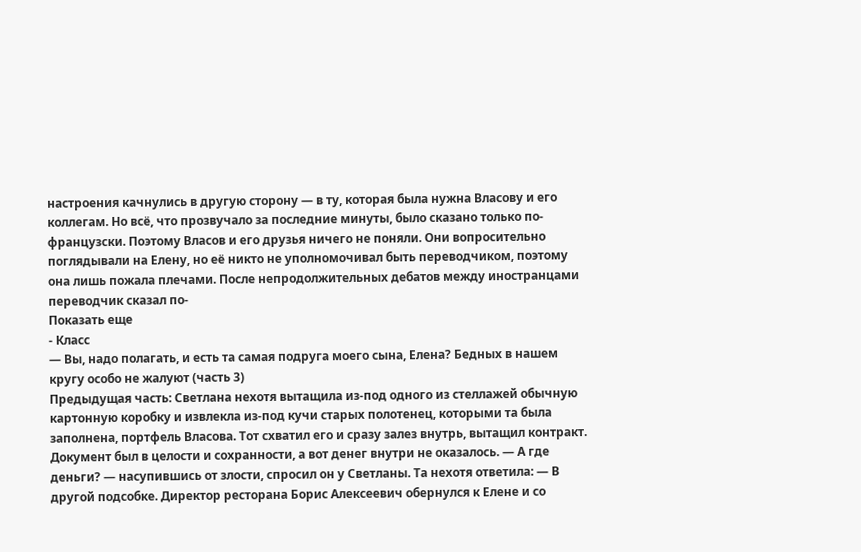настроения качнулись в другую сторону — в ту, которая была нужна Власову и его коллегам. Но всё, что прозвучало за последние минуты, было сказано только по-французски. Поэтому Власов и его друзья ничего не поняли. Они вопросительно поглядывали на Елену, но её никто не уполномочивал быть переводчиком, поэтому она лишь пожала плечами. После непродолжительных дебатов между иностранцами переводчик сказал по-
Показать еще
- Класс
— Вы, надо полагать, и есть та самая подруга моего сына, Елена? Бедных в нашем кругу особо не жалуют (часть 3)
Предыдущая часть: Светлана нехотя вытащила из-под одного из стеллажей обычную картонную коробку и извлекла из-под кучи старых полотенец, которыми та была заполнена, портфель Власова. Тот схватил его и сразу залез внутрь, вытащил контракт. Документ был в целости и сохранности, а вот денег внутри не оказалось. — А где деньги? — насупившись от злости, спросил он у Светланы. Та нехотя ответила: — В другой подсобке. Директор ресторана Борис Алексеевич обернулся к Елене и со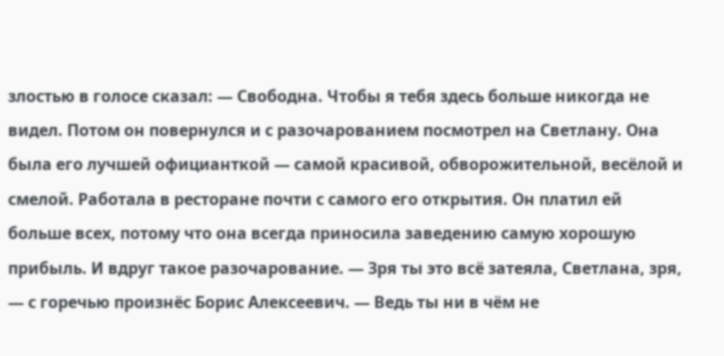злостью в голосе сказал: — Свободна. Чтобы я тебя здесь больше никогда не видел. Потом он повернулся и с разочарованием посмотрел на Светлану. Она была его лучшей официанткой — самой красивой, обворожительной, весёлой и смелой. Работала в ресторане почти с самого его открытия. Он платил ей больше всех, потому что она всегда приносила заведению самую хорошую прибыль. И вдруг такое разочарование. — Зря ты это всё затеяла, Светлана, зря, — с горечью произнёс Борис Алексеевич. — Ведь ты ни в чём не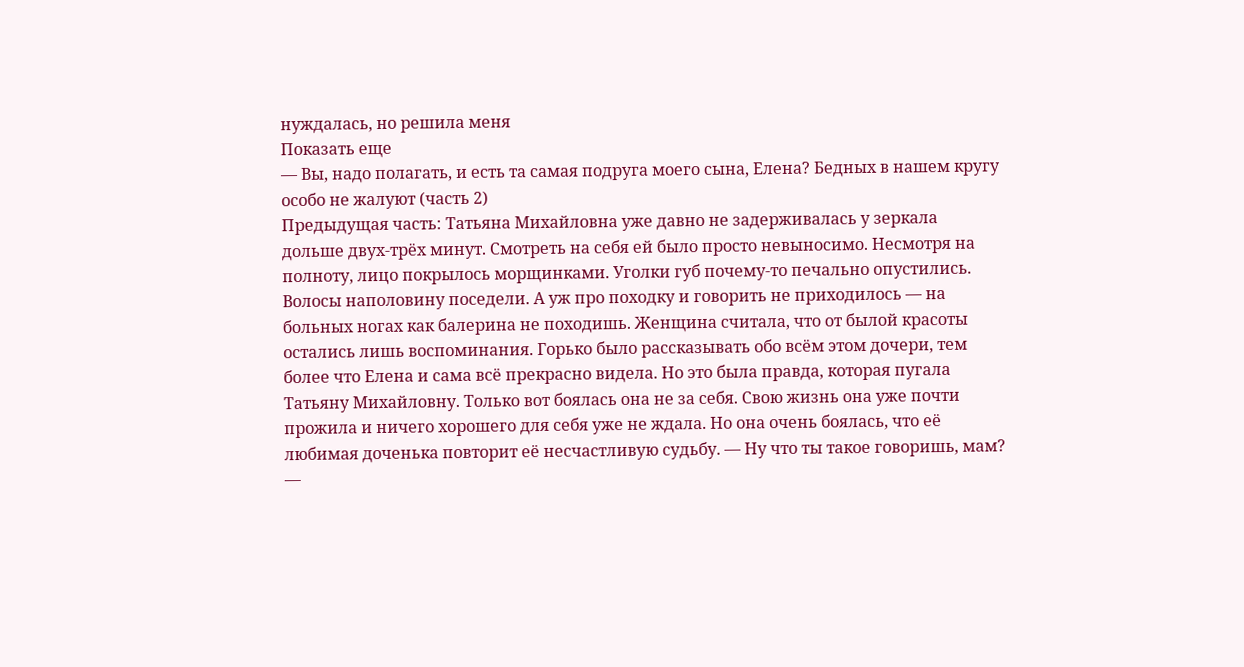нуждалась, но решила меня
Показать еще
— Вы, надо полагать, и есть та самая подруга моего сына, Елена? Бедных в нашем кругу особо не жалуют (часть 2)
Предыдущая часть: Татьяна Михайловна уже давно не задерживалась у зеркала дольше двух-трёх минут. Смотреть на себя ей было просто невыносимо. Несмотря на полноту, лицо покрылось морщинками. Уголки губ почему-то печально опустились. Волосы наполовину поседели. А уж про походку и говорить не приходилось — на больных ногах как балерина не походишь. Женщина считала, что от былой красоты остались лишь воспоминания. Горько было рассказывать обо всём этом дочери, тем более что Елена и сама всё прекрасно видела. Но это была правда, которая пугала Татьяну Михайловну. Только вот боялась она не за себя. Свою жизнь она уже почти прожила и ничего хорошего для себя уже не ждала. Но она очень боялась, что её любимая доченька повторит её несчастливую судьбу. — Ну что ты такое говоришь, мам? —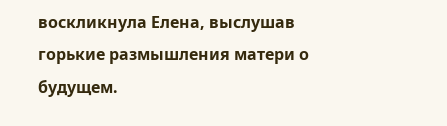воскликнула Елена, выслушав горькие размышления матери о будущем.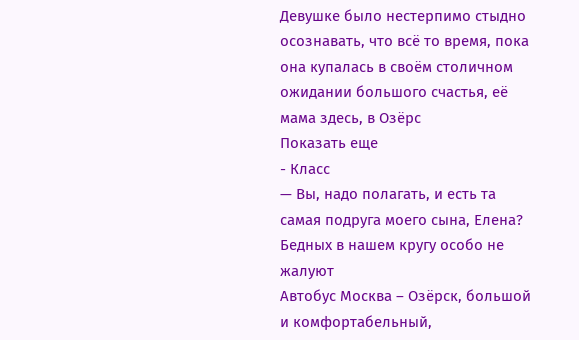Девушке было нестерпимо стыдно осознавать, что всё то время, пока она купалась в своём столичном ожидании большого счастья, её мама здесь, в Озёрс
Показать еще
- Класс
— Вы, надо полагать, и есть та самая подруга моего сына, Елена? Бедных в нашем кругу особо не жалуют
Автобус Москва – Озёрск, большой и комфортабельный,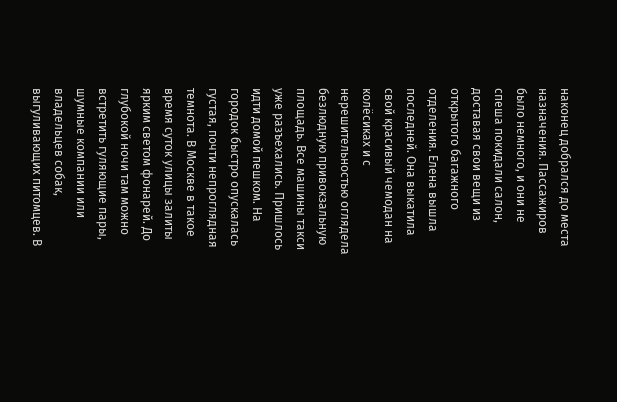наконец добрался до места назначения. Пассажиров было немного, и они не спеша покидали салон, доставая свои вещи из открытого багажного отделения. Елена вышла последней. Она выкатила свой красивый чемодан на колёсиках и с нерешительностью оглядела безлюдную привокзальную площадь. Все машины такси уже разъехались. Пришлось идти домой пешком. На городок быстро опускалась густая, почти непроглядная темнота. В Москве в такое время суток улицы залиты ярким светом фонарей. До глубокой ночи там можно встретить гуляющие пары, шумные компании или владельцев собак, выгуливающих питомцев. В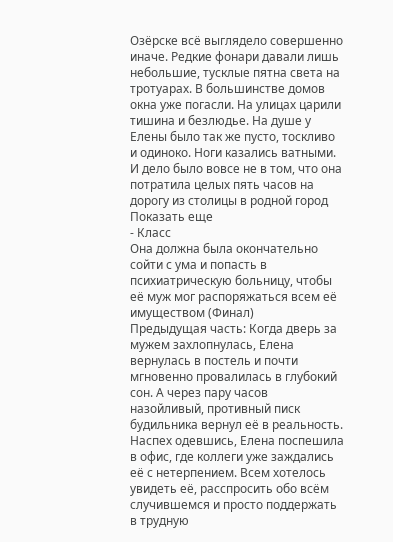Озёрске всё выглядело совершенно иначе. Редкие фонари давали лишь небольшие, тусклые пятна света на тротуарах. В большинстве домов окна уже погасли. На улицах царили тишина и безлюдье. На душе у Елены было так же пусто, тоскливо и одиноко. Ноги казались ватными. И дело было вовсе не в том, что она потратила целых пять часов на дорогу из столицы в родной город
Показать еще
- Класс
Она должна была окончательно сойти с ума и попасть в психиатрическую больницу, чтобы её муж мог распоряжаться всем её имуществом (Финал)
Предыдущая часть: Когда дверь за мужем захлопнулась, Елена вернулась в постель и почти мгновенно провалилась в глубокий сон. А через пару часов назойливый, противный писк будильника вернул её в реальность. Наспех одевшись, Елена поспешила в офис, где коллеги уже заждались её с нетерпением. Всем хотелось увидеть её, расспросить обо всём случившемся и просто поддержать в трудную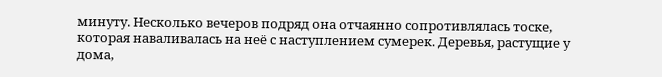минуту. Несколько вечеров подряд она отчаянно сопротивлялась тоске, которая наваливалась на неё с наступлением сумерек. Деревья, растущие у дома,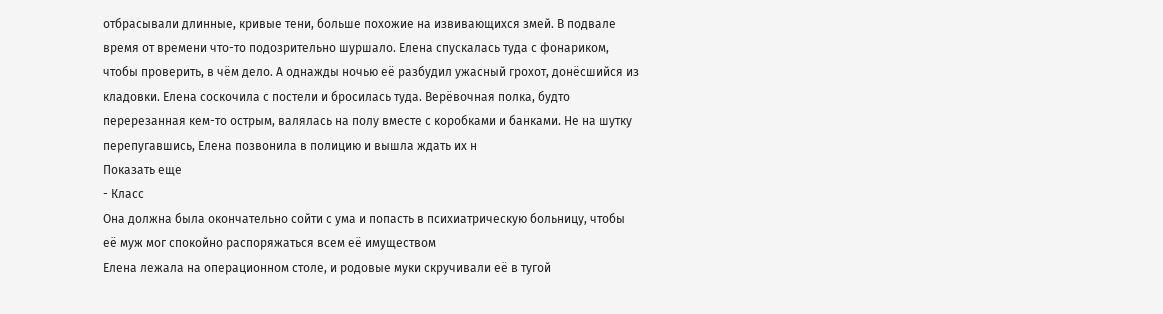отбрасывали длинные, кривые тени, больше похожие на извивающихся змей. В подвале время от времени что-то подозрительно шуршало. Елена спускалась туда с фонариком, чтобы проверить, в чём дело. А однажды ночью её разбудил ужасный грохот, донёсшийся из кладовки. Елена соскочила с постели и бросилась туда. Верёвочная полка, будто перерезанная кем-то острым, валялась на полу вместе с коробками и банками. Не на шутку перепугавшись, Елена позвонила в полицию и вышла ждать их н
Показать еще
- Класс
Она должна была окончательно сойти с ума и попасть в психиатрическую больницу, чтобы её муж мог спокойно распоряжаться всем её имуществом
Елена лежала на операционном столе, и родовые муки скручивали её в тугой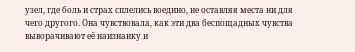узел, где боль и страх сплелись воедино, не оставляя места ни для чего другого. Она чувствовала, как эти два беспощадных чувства выворачивают её наизнанку и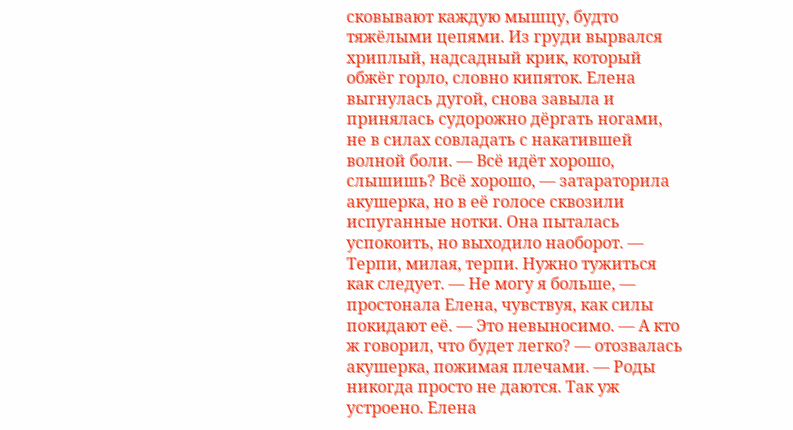сковывают каждую мышцу, будто тяжёлыми цепями. Из груди вырвался хриплый, надсадный крик, который обжёг горло, словно кипяток. Елена выгнулась дугой, снова завыла и принялась судорожно дёргать ногами, не в силах совладать с накатившей волной боли. — Всё идёт хорошо, слышишь? Всё хорошо, — затараторила акушерка, но в её голосе сквозили испуганные нотки. Она пыталась успокоить, но выходило наоборот. — Терпи, милая, терпи. Нужно тужиться как следует. — Не могу я больше, — простонала Елена, чувствуя, как силы покидают её. — Это невыносимо. — А кто ж говорил, что будет легко? — отозвалась акушерка, пожимая плечами. — Роды никогда просто не даются. Так уж устроено. Елена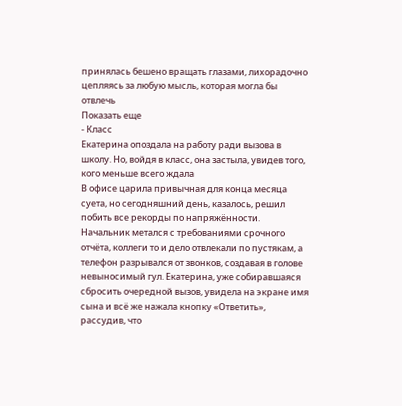принялась бешено вращать глазами, лихорадочно цепляясь за любую мысль, которая могла бы отвлечь
Показать еще
- Класс
Екатерина опоздала на работу ради вызова в школу. Но, войдя в класс, она застыла, увидев того, кого меньше всего ждала
В офисе царила привычная для конца месяца суета, но сегодняшний день, казалось, решил побить все рекорды по напряжённости. Начальник метался с требованиями срочного отчёта, коллеги то и дело отвлекали по пустякам, а телефон разрывался от звонков, создавая в голове невыносимый гул. Екатерина, уже собиравшаяся сбросить очередной вызов, увидела на экране имя сына и всё же нажала кнопку «Ответить», рассудив, что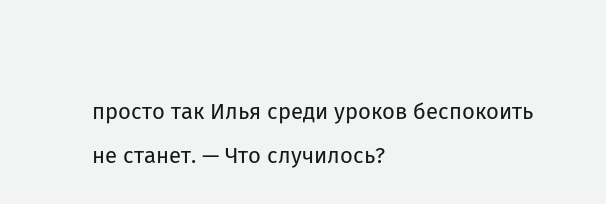просто так Илья среди уроков беспокоить не станет. — Что случилось?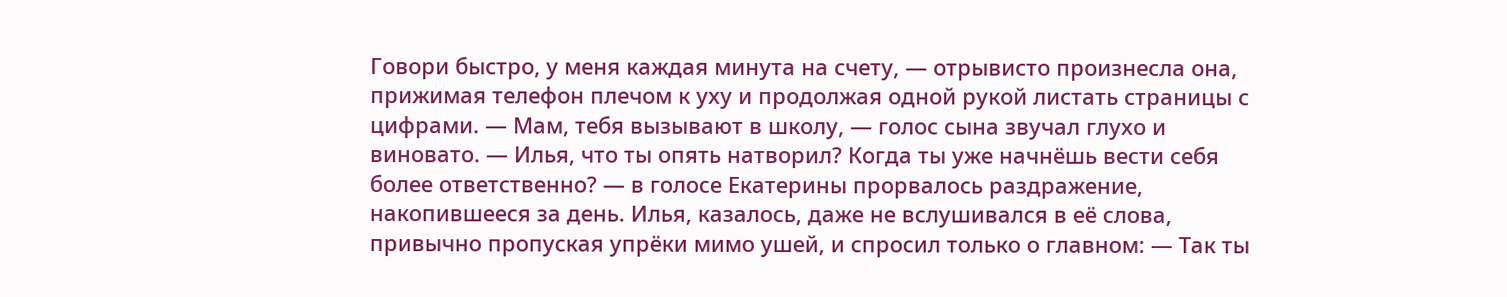Говори быстро, у меня каждая минута на счету, — отрывисто произнесла она, прижимая телефон плечом к уху и продолжая одной рукой листать страницы с цифрами. — Мам, тебя вызывают в школу, — голос сына звучал глухо и виновато. — Илья, что ты опять натворил? Когда ты уже начнёшь вести себя более ответственно? — в голосе Екатерины прорвалось раздражение, накопившееся за день. Илья, казалось, даже не вслушивался в её слова, привычно пропуская упрёки мимо ушей, и спросил только о главном: — Так ты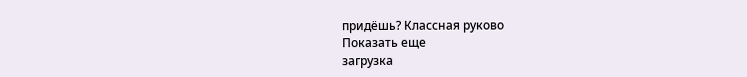придёшь? Классная руково
Показать еще
загрузка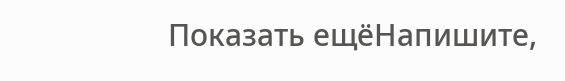Показать ещёНапишите,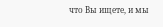что Вы ищете, и мы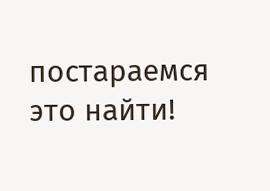постараемся это найти!